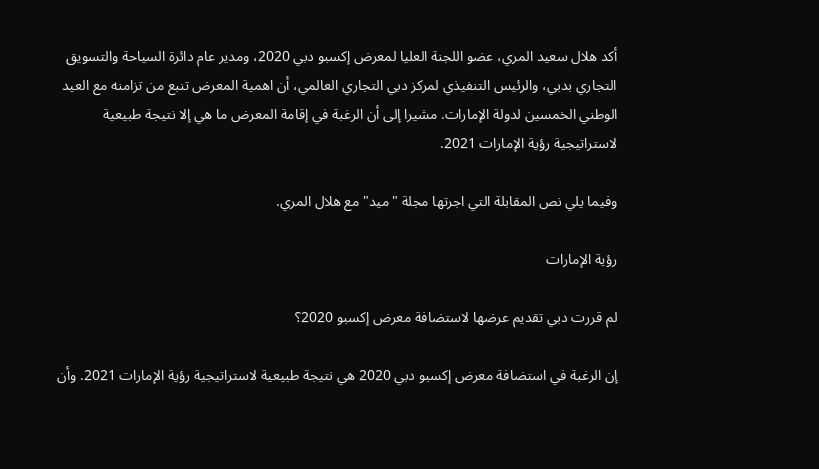أكد هلال سعيد المري، عضو اللجنة العليا لمعرض إكسبو دبي 2020، ومدير عام دائرة السياحة والتسويق التجاري بدبي، والرئيس التنفيذي لمركز دبي التجاري العالمي، أن اهمية المعرض تنبع من تزامنه مع العيد الوطني الخمسين لدولة الإمارات. مشيرا إلى أن الرغبة في إقامة المعرض ما هي إلا نتيجة طبيعية لاستراتيجية رؤية الإمارات 2021.

وفيما يلي نص المقابلة التي اجرتها مجلة "ميد" مع هلال المري.

رؤية الإمارات

لم قررت دبي تقديم عرضها لاستضافة معرض إكسبو 2020؟

إن الرغبة في استضافة معرض إكسبو دبي 2020 هي نتيجة طبيعية لاستراتيجية رؤية الإمارات 2021. وأن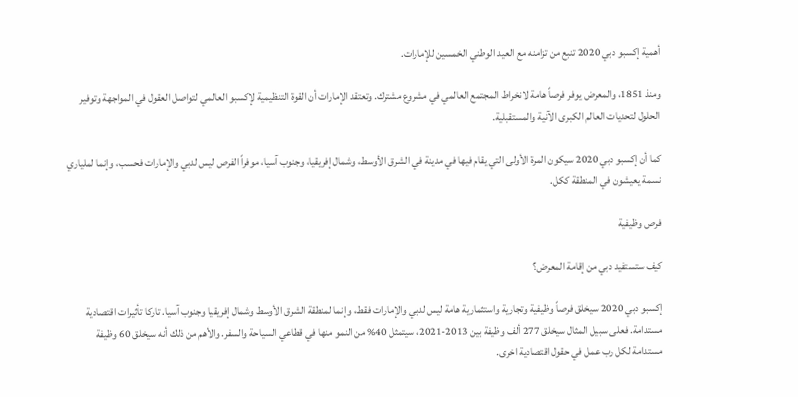أهمية إكسبو دبي 2020 تنبع من تزامنه مع العيد الوطني الخمسين للإمارات.

ومنذ 1851، والمعرض يوفر فرصاً هامة لانخراط المجتمع العالمي في مشروع مشترك. وتعتقد الإمارات أن القوة التنظيمية لإكسبو العالمي لتواصل العقول في المواجهة وتوفير الحلول لتحديات العالم الكبرى الآنية والمستقبلية.

كما أن إكسبو دبي 2020 سيكون المرة الأولى التي يقام فيها في مدينة في الشرق الأوسط، وشمال إفريقيا، وجنوب آسيا، موفراً الفرص ليس لدبي والإمارات فحسب، وإنما لملياري نسمة يعيشون في المنطقة ككل.

فرص وظيفية

كيف ستستفيد دبي من إقامة المعرض؟

إكسبو دبي 2020 سيخلق فرصاً وظيفية وتجارية واستثمارية هامة ليس لدبي والإمارات فقط، وإنما لمنطقة الشرق الأوسط وشمال إفريقيا وجنوب آسيا. تاركا تأثيرات اقتصادية مستدامة. فعلى سبيل المثال سيخلق 277 ألف وظيفة بين 2013-2021، سيتمثل 40% من النمو منها في قطاعي السياحة والسفر. والأهم من ذلك أنه سيخلق 60 وظيفة مستدامة لكل رب عمل في حقول اقتصادية اخرى.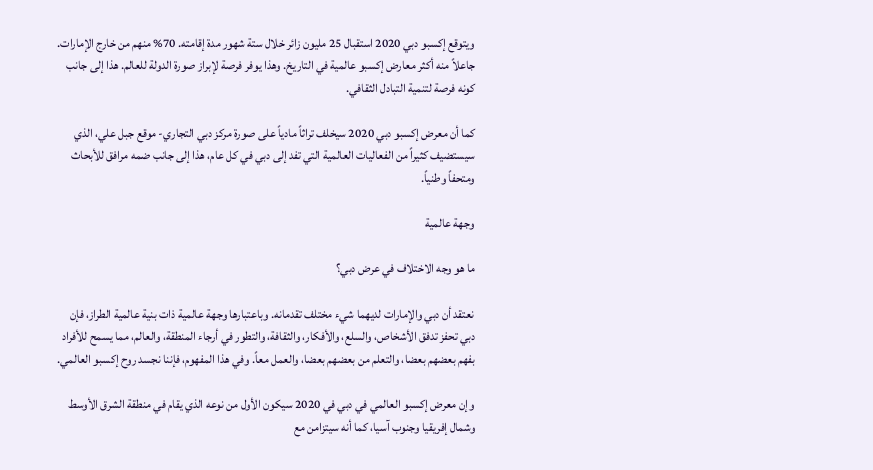ويتوقع إكسبو دبي 2020 استقبال 25 مليون زائر خلال ستة شهور مدة إقامته. 70% منهم من خارج الإمارات. جاعلاً منه أكثر معارض إكسبو عالمية في التاريخ. وهذا يوفر فرصة لإبراز صورة الدولة للعالم. هذا إلى جانب كونه فرصة لتنمية التبادل الثقافي.

كما أن معرض إكسبو دبي 2020 سيخلف تراثاً مادياً على صورة مركز دبي التجاري- موقع جبل علي، الذي سيستضيف كثيراً من الفعاليات العالمية التي تفد إلى دبي في كل عام، هذا إلى جانب ضمه مرافق للأبحاث ومتحفاً وطنياً.

وجهة عالمية

ما هو وجه الاختلاف في عرض دبي؟

نعتقد أن دبي والإمارات لديهما شيء مختلف تقدمانه. وباعتبارها وجهة عالمية ذات بنية عالمية الطراز، فإن دبي تحفز تدفق الأشخاص، والسلع، والأفكار، والثقافة، والتطور في أرجاء المنطقة، والعالم، مما يسمح للأفراد بفهم بعضهم بعضا، والتعلم من بعضهم بعضا، والعمل معاً. وفي هذا المفهوم، فإننا نجسد روح إكسبو العالمي.

وإن معرض إكسبو العالمي في دبي في 2020 سيكون الأول من نوعه الذي يقام في منطقة الشرق الأوسط وشمال إفريقيا وجنوب آسيا، كما أنه سيتزامن مع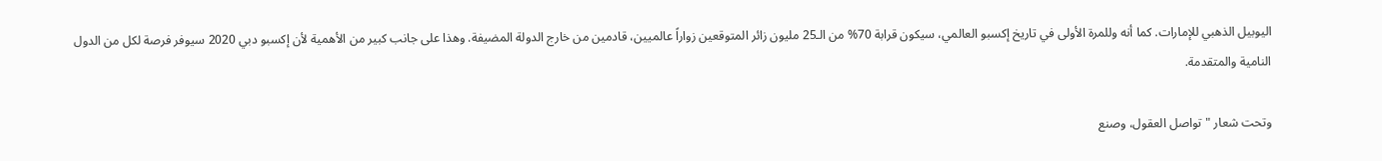اليوبيل الذهبي للإمارات. كما أنه وللمرة الأولى في تاريخ إكسبو العالمي، سيكون قرابة 70% من الـ25 مليون زائر المتوقعين زواراً عالميين، قادمين من خارج الدولة المضيفة. وهذا على جانب كبير من الأهمية لأن إكسبو دبي 2020 سيوفر فرصة لكل من الدول النامية والمتقدمة.

وتحت شعار "تواصل العقول، وصنع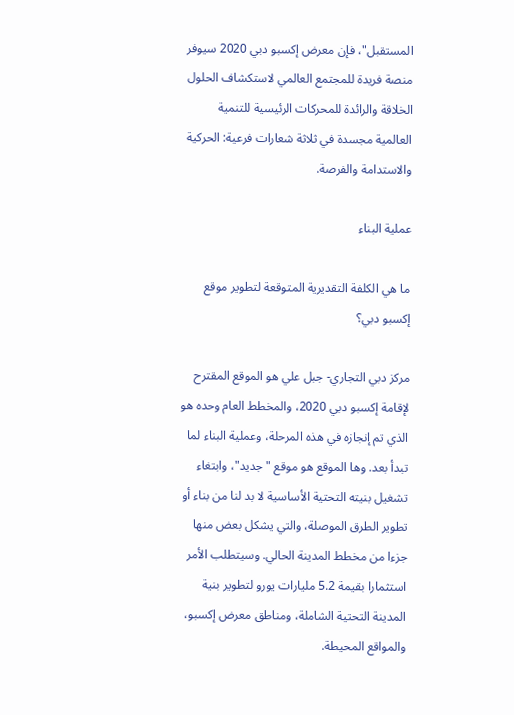المستقبل"، فإن معرض إكسبو دبي 2020 سيوفر منصة فريدة للمجتمع العالمي لاستكشاف الحلول الخلاقة والرائدة للمحركات الرئيسية للتنمية العالمية مجسدة في ثلاثة شعارات فرعية: الحركية والاستدامة والفرصة.

عملية البناء

ما هي الكلفة التقديرية المتوقعة لتطوير موقع إكسبو دبي؟

مركز دبي التجاري- جبل علي هو الموقع المقترح لإقامة إكسبو دبي 2020، والمخطط العام وحده هو الذي تم إنجازه في هذه المرحلة، وعملية البناء لما تبدأ بعد. وها الموقع هو موقع "جديد"، وابتغاء تشغيل بنيته التحتية الأساسية لا بد لنا من بناء أو تطوير الطرق الموصلة، والتي يشكل بعض منها جزءا من مخطط المدينة الحالي. وسيتطلب الأمر استثمارا بقيمة 5.2 مليارات يورو لتطوير بنية المدينة التحتية الشاملة، ومناطق معرض إكسبو، والمواقع المحيطة.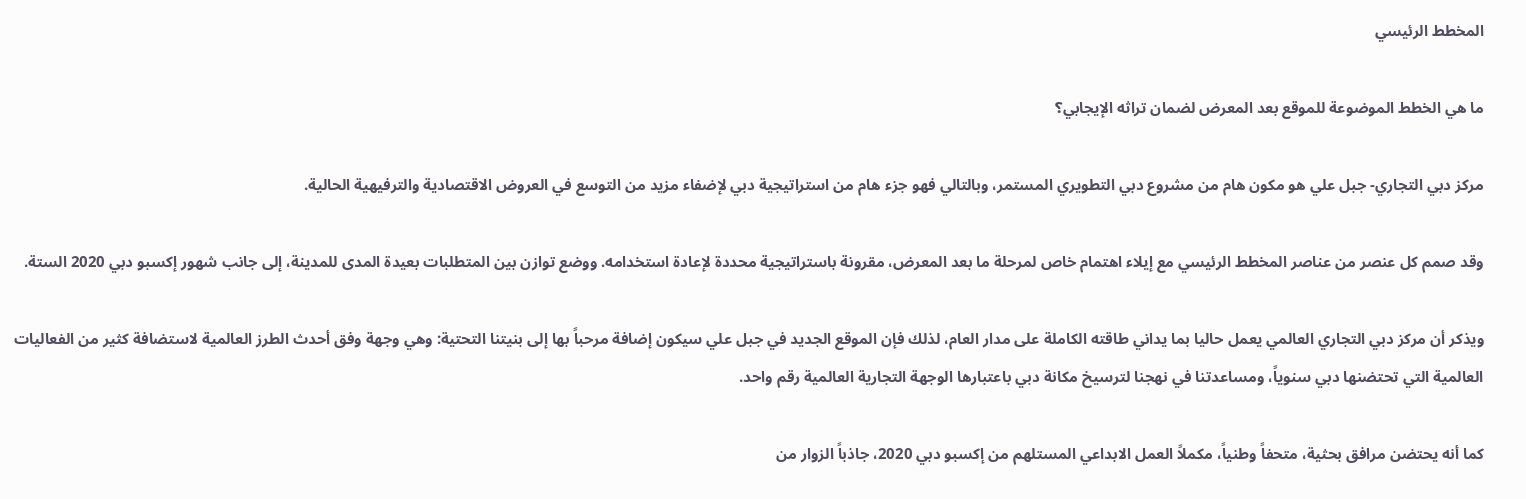المخطط الرئيسي

ما هي الخطط الموضوعة للموقع بعد المعرض لضمان تراثه الإيجابي؟

مركز دبي التجاري- جبل علي هو مكون هام من مشروع دبي التطويري المستمر، وبالتالي فهو جزء هام من استراتيجية دبي لإضفاء مزيد من التوسع في العروض الاقتصادية والترفيهية الحالية.

وقد صمم كل عنصر من عناصر المخطط الرئيسي مع إيلاء اهتمام خاص لمرحلة ما بعد المعرض، مقرونة باستراتيجية محددة لإعادة استخدامه. ووضع توازن بين المتطلبات بعيدة المدى للمدينة، إلى جانب شهور إكسبو دبي 2020 الستة.

ويذكر أن مركز دبي التجاري العالمي يعمل حاليا بما يداني طاقته الكاملة على مدار العام، لذلك فإن الموقع الجديد في جبل علي سيكون إضافة مرحباً بها إلى بنيتنا التحتية: وهي وجهة وفق أحدث الطرز العالمية لاستضافة كثير من الفعاليات العالمية التي تحتضنها دبي سنوياً، ومساعدتنا في نهجنا لترسيخ مكانة دبي باعتبارها الوجهة التجارية العالمية رقم واحد.

كما أنه يحتضن مرافق بحثية، متحفاً وطنياً، مكملاً العمل الابداعي المستلهم من إكسبو دبي 2020، جاذباً الزوار من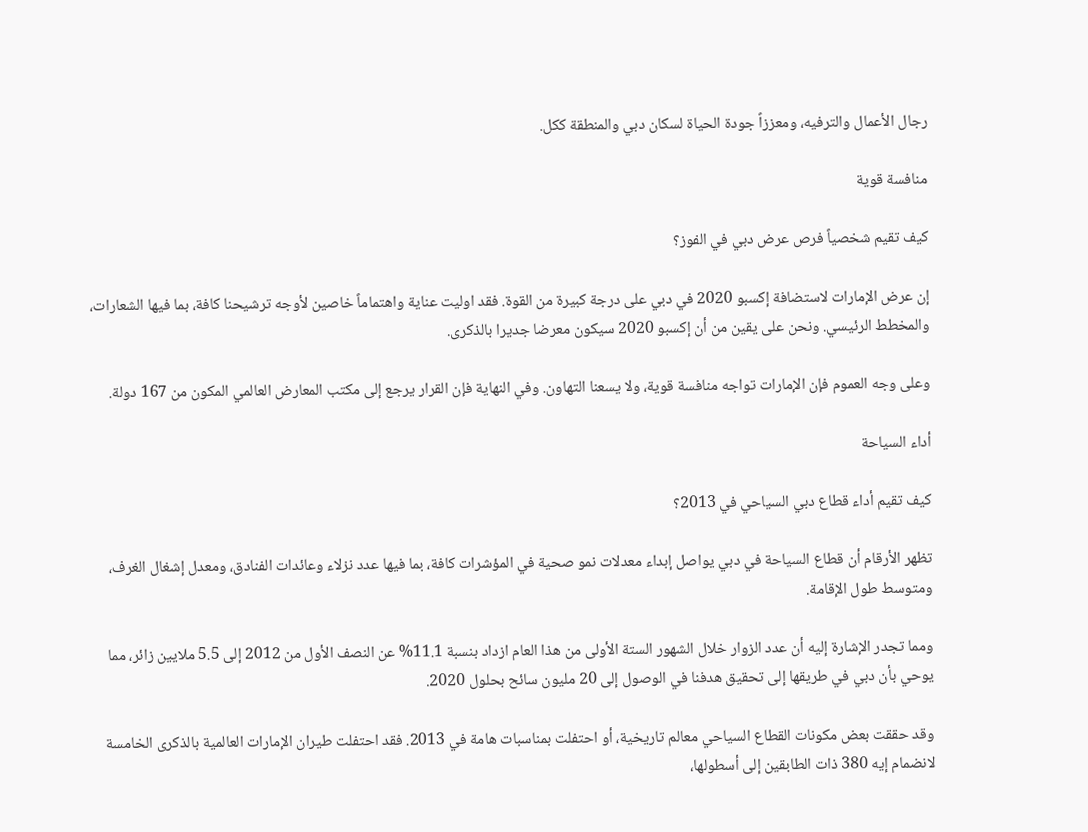رجال الأعمال والترفيه، ومعززاً جودة الحياة لسكان دبي والمنطقة ككل.

منافسة قوية

كيف تقيم شخصياً فرص عرض دبي في الفوز؟

إن عرض الإمارات لاستضافة إكسبو 2020 في دبي على درجة كبيرة من القوة. فقد اوليت عناية واهتماماً خاصين لأوجه ترشيحنا كافة، بما فيها الشعارات، والمخطط الرئيسي. ونحن على يقين من أن إكسبو 2020 سيكون معرضا جديرا بالذكرى.

وعلى وجه العموم فإن الإمارات تواجه منافسة قوية، ولا يسعنا التهاون. وفي النهاية فإن القرار يرجع إلى مكتب المعارض العالمي المكون من 167 دولة.

أداء السياحة

كيف تقيم أداء قطاع دبي السياحي في 2013؟

تظهر الأرقام أن قطاع السياحة في دبي يواصل إبداء معدلات نمو صحية في المؤشرات كافة، بما فيها عدد نزلاء وعائدات الفنادق، ومعدل إشغال الغرف، ومتوسط طول الإقامة.

ومما تجدر الإشارة إليه أن عدد الزوار خلال الشهور الستة الأولى من هذا العام ازداد بنسبة 11.1% عن النصف الأول من 2012 إلى 5.5 ملايين زائر، مما يوحي بأن دبي في طريقها إلى تحقيق هدفنا في الوصول إلى 20 مليون سائح بحلول 2020.

وقد حققت بعض مكونات القطاع السياحي معالم تاريخية، أو احتفلت بمناسبات هامة في 2013. فقد احتفلت طيران الإمارات العالمية بالذكرى الخامسة لانضمام إيه 380 ذات الطابقين إلى أسطولها،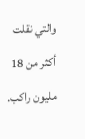والتي نقلت أكثر من 18 مليون راكب.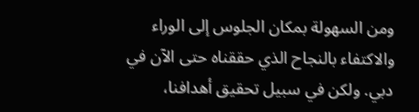ومن السهولة بمكان الجلوس إلى الوراء والاكتفاء بالنجاح الذي حققناه حتى الآن في دبي. ولكن في سبيل تحقيق أهدافنا،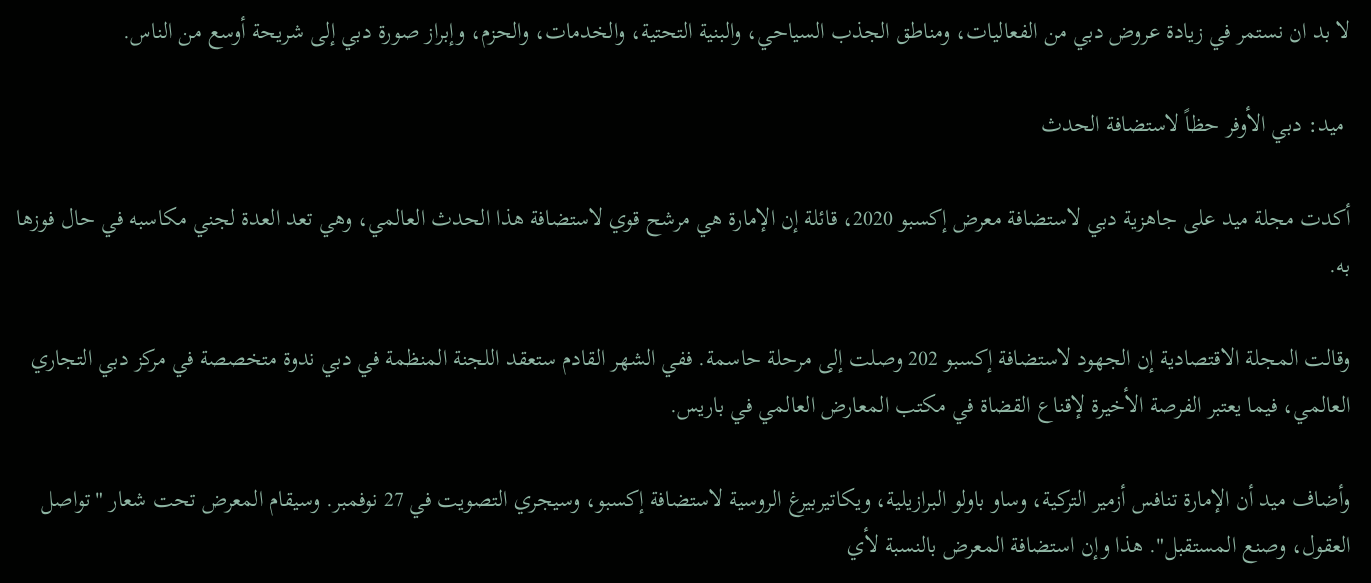لا بد ان نستمر في زيادة عروض دبي من الفعاليات، ومناطق الجذب السياحي، والبنية التحتية، والخدمات، والحزم، وإبراز صورة دبي إلى شريحة أوسع من الناس.

 ميد: دبي الأوفر حظاً لاستضافة الحدث

أكدت مجلة ميد على جاهزية دبي لاستضافة معرض إكسبو 2020، قائلة إن الإمارة هي مرشح قوي لاستضافة هذا الحدث العالمي، وهي تعد العدة لجني مكاسبه في حال فوزها به.

وقالت المجلة الاقتصادية إن الجهود لاستضافة إكسبو 202 وصلت إلى مرحلة حاسمة. ففي الشهر القادم ستعقد اللجنة المنظمة في دبي ندوة متخصصة في مركز دبي التجاري العالمي، فيما يعتبر الفرصة الأخيرة لإقناع القضاة في مكتب المعارض العالمي في باريس.

وأضاف ميد أن الإمارة تنافس أزمير التركية، وساو باولو البرازيلية، ويكاتيربيرغ الروسية لاستضافة إكسبو، وسيجري التصويت في 27 نوفمبر. وسيقام المعرض تحت شعار "تواصل العقول، وصنع المستقبل". هذا وإن استضافة المعرض بالنسبة لأي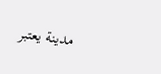مدينة يعتبر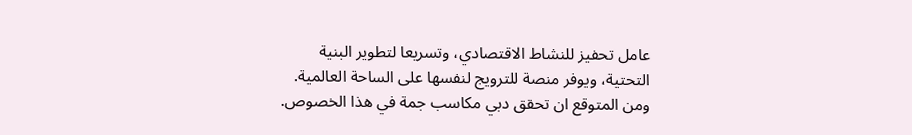عامل تحفيز للنشاط الاقتصادي، وتسريعا لتطوير البنية التحتية، ويوفر منصة للترويج لنفسها على الساحة العالمية. ومن المتوقع ان تحقق دبي مكاسب جمة في هذا الخصوص.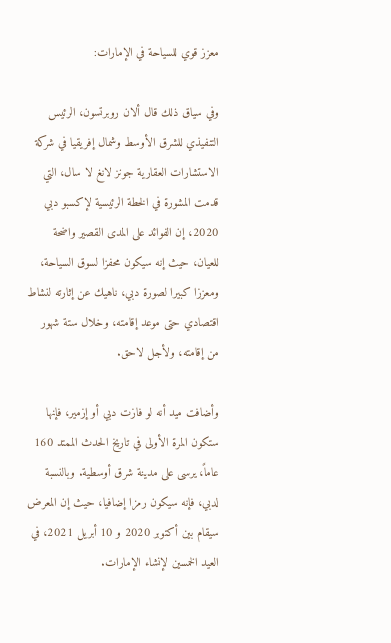معزز قوي للسياحة في الإمارات:

وفي سياق ذلك قال ألان روبرتسون، الرئيس التنفيذي للشرق الأوسط وشمال إفريقيا في شركة الاستشارات العقارية جونز لانغ لا سال، التي قدمت المشورة في الخطة الرئيسية لإكسبو دبي 2020، إن الفوائد على المدى القصير واضحة للعيان، حيث إنه سيكون محفزا لسوق السياحة، ومعززا كبيرا لصورة دبي، ناهيك عن إثارته لنشاط اقتصادي حتى موعد إقامته، وخلال ستة شهور من إقامته، ولأجل لاحق.

وأضافت ميد أنه لو فازت دبي أو إزمير، فإنها ستكون المرة الأولى في تاريخ الحدث الممتد 160 عاماً، يرسى على مدينة شرق أوسطية. وبالنسبة لدبي، فإنه سيكون رمزا إضافيا، حيث إن المعرض سيقام بين أكتوبر 2020 و 10 أبريل 2021، في العيد الخمسين لإنشاء الإمارات.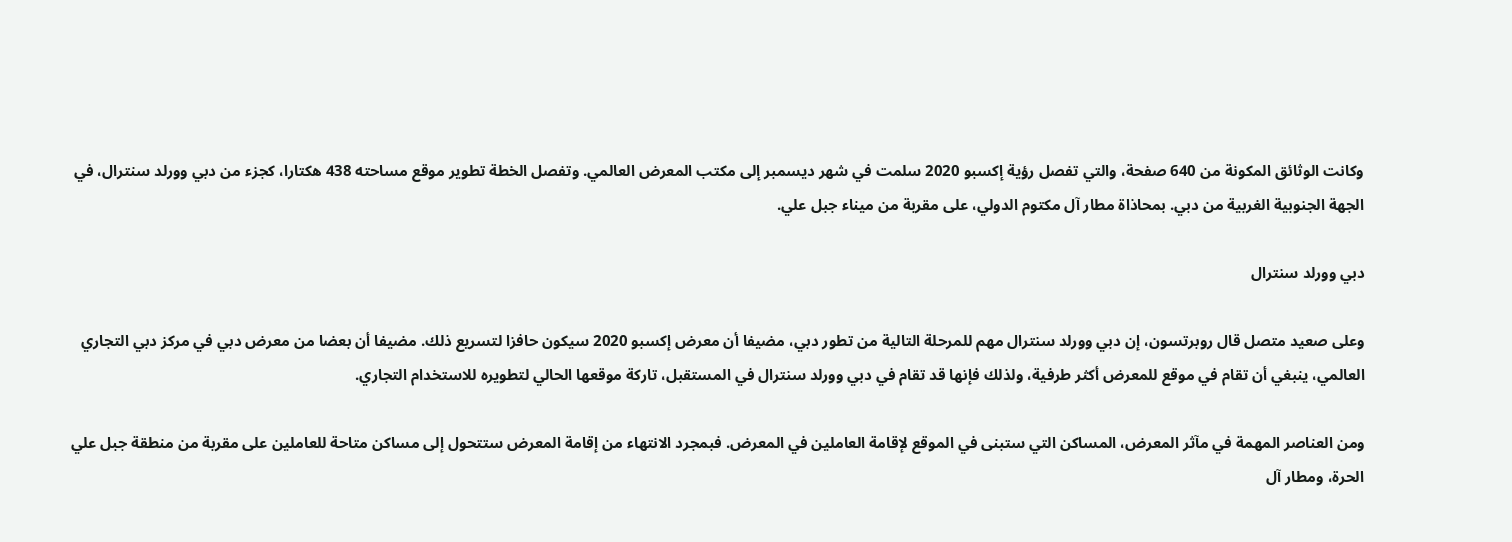وكانت الوثائق المكونة من 640 صفحة، والتي تفصل رؤية إكسبو 2020 سلمت في شهر ديسمبر إلى مكتب المعرض العالمي. وتفصل الخطة تطوير موقع مساحته 438 هكتارا، كجزء من دبي وورلد سنترال، في الجهة الجنوبية الغربية من دبي. بمحاذاة مطار آل مكتوم الدولي، على مقربة من ميناء جبل علي.

دبي وورلد سنترال

وعلى صعيد متصل قال روبرتسون، إن دبي وورلد سنترال مهم للمرحلة التالية من تطور دبي، مضيفا أن معرض إكسبو 2020 سيكون حافزا لتسريع ذلك. مضيفا أن بعضا من معرض دبي في مركز دبي التجاري العالمي، ينبغي أن تقام في موقع للمعرض أكثر طرفية، ولذلك فإنها قد تقام في دبي وورلد سنترال في المستقبل، تاركة موقعها الحالي لتطويره للاستخدام التجاري.

ومن العناصر المهمة في مآثر المعرض، المساكن التي ستبنى في الموقع لإقامة العاملين في المعرض. فبمجرد الانتهاء من إقامة المعرض ستتحول إلى مساكن متاحة للعاملين على مقربة من منطقة جبل علي الحرة، ومطار آل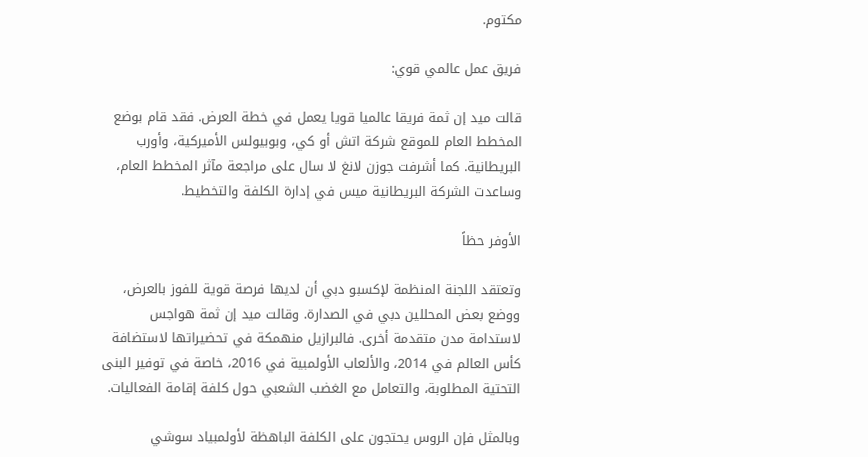مكتوم.

فريق عمل عالمي قوي:

قالت ميد إن ثمة فريقا عالميا قويا يعمل في خطة العرض. فقد قام بوضع المخطط العام للموقع شركة اتش أو كي، وبوبيولس الأميركية، وأورب البريطانية. كما أشرفت جوزن لانغ لا سال على مراجعة مآثر المخطط العام، وساعدت الشركة البريطانية ميس في إدارة الكلفة والتخطيط.

الأوفر حظاً

وتعتقد اللجنة المنظمة لإكسبو دبي أن لديها فرصة قوية للفوز بالعرض، ووضع بعض المحللين دبي في الصدارة. وقالت ميد إن ثمة هواجس لاستدامة مدن متقدمة أخرى. فالبرازيل منهمكة في تحضيراتها لاستضافة كأس العالم في 2014، والألعاب الأولمبية في 2016، خاصة في توفير البنى التحتية المطلوبة، والتعامل مع الغضب الشعبي حول كلفة إقامة الفعاليات.

وبالمثل فإن الروس يحتجون على الكلفة الباهظة لأولمبياد سوشي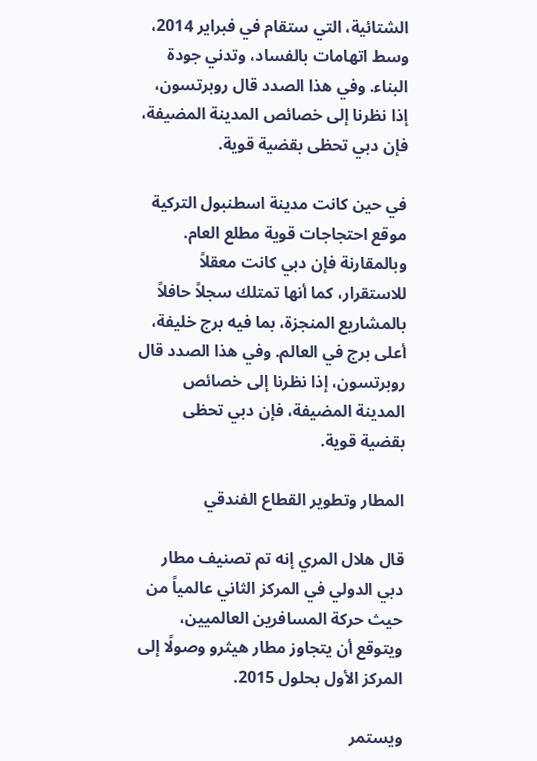الشتائية، التي ستقام في فبراير 2014، وسط اتهامات بالفساد، وتدني جودة البناء. وفي هذا الصدد قال روبرتسون، إذا نظرنا إلى خصائص المدينة المضيفة، فإن دبي تحظى بقضية قوية.

في حين كانت مدينة اسطنبول التركية موقع احتجاجات قوية مطلع العام. وبالمقارنة فإن دبي كانت معقلاً للاستقرار، كما أنها تمتلك سجلاً حافلاً بالمشاريع المنجزة، بما فيه برج خليفة، أعلى برج في العالم. وفي هذا الصدد قال روبرتسون، إذا نظرنا إلى خصائص المدينة المضيفة، فإن دبي تحظى بقضية قوية.

المطار وتطوير القطاع الفندقي

قال هلال المري إنه تم تصنيف مطار دبي الدولي في المركز الثاني عالمياً من حيث حركة المسافرين العالميين، ويتوقع أن يتجاوز مطار هيثرو وصولًا إلى المركز الأول بحلول 2015.

ويستمر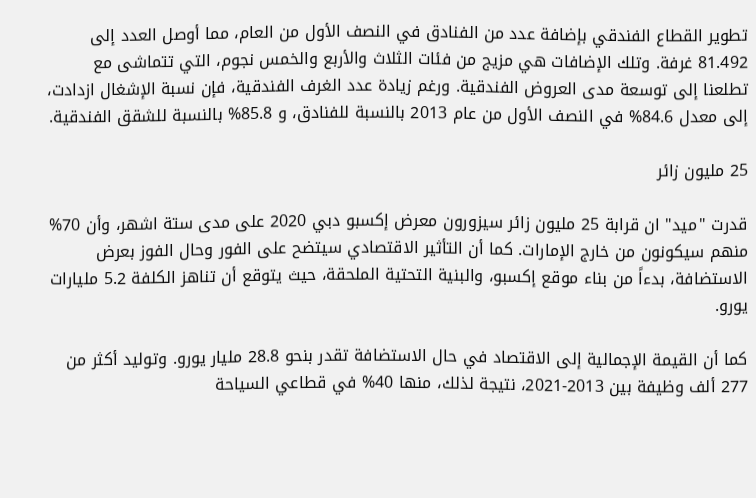تطوير القطاع الفندقي بإضافة عدد من الفنادق في النصف الأول من العام، مما أوصل العدد إلى 81.492 غرفة. وتلك الإضافات هي مزيج من فئات الثلاث والأربع والخمس نجوم، التي تتماشى مع تطلعنا إلى توسعة مدى العروض الفندقية. ورغم زيادة عدد الغرف الفندقية، فإن نسبة الإشغال ازدادت، إلى معدل 84.6% في النصف الأول من عام 2013 بالنسبة للفنادق، و 85.8% بالنسبة للشقق الفندقية.

25 مليون زائر

قدرت "ميد" ان قرابة 25 مليون زائر سيزورون معرض إكسبو دبي 2020 على مدى ستة اشهر، وأن 70% منهم سيكونون من خارج الإمارات. كما أن التأثير الاقتصادي سيتضح على الفور وحال الفوز بعرض الاستضافة، بدءاً من بناء موقع إكسبو، والبنية التحتية الملحقة، حيث يتوقع أن تناهز الكلفة 5.2 مليارات يورو.

كما أن القيمة الإجمالية إلى الاقتصاد في حال الاستضافة تقدر بنحو 28.8 مليار يورو. وتوليد أكثر من 277 ألف وظيفة بين 2013-2021، نتيجة لذلك، منها 40% في قطاعي السياحة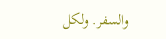والسفر. ولكل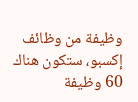وظيفة من وظائف إكسبو، ستكون هناك 60 وظيفة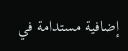إضافية مستدامة في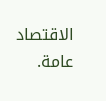الاقتصاد عامة.